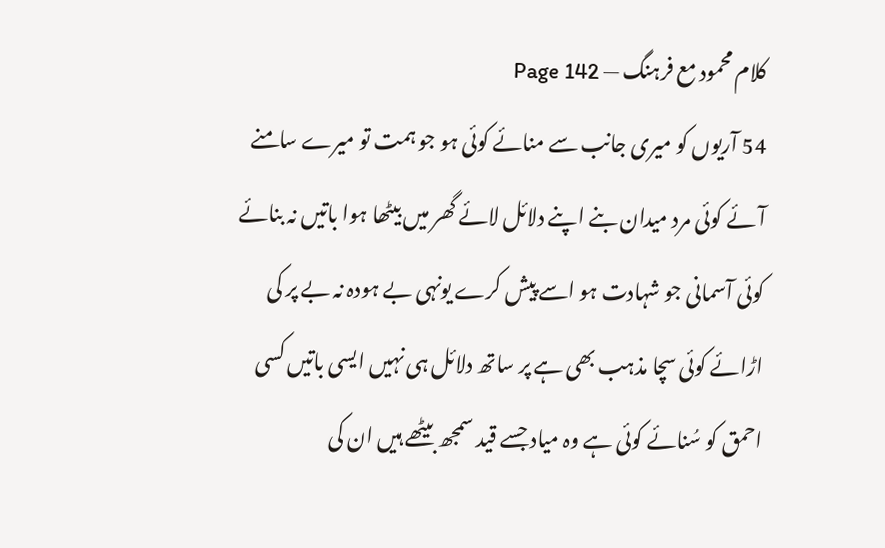کلام محمود مع فرہنگ — Page 142
54 آریوں کو میری جانب سے منائے کوئی ہو جو ہمت تو میرے سامنے آئے کوئی مرد میدان بنے اپنے دلائل لائے گھر میں بیٹھا ہوا باتیں نہ بنائے کوئی آسمانی جو شہادت ہو اسے پیش کرے یونہی بے ہودہ نہ بے پر کی اڑائے کوئی سچا مذہب بھی ہے پر ساتھ دلائل ہی نہیں ایسی باتیں کسی احمق کو سُنائے کوئی ہے وہ میاد جسے قید سمجھ بیٹھے ہیں ان کی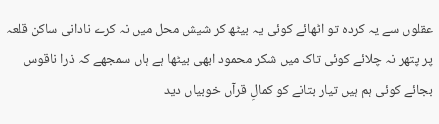عقلوں سے یہ کردہ تو اٹھائے کوئی یہ بیٹھ کر شیش محل میں نہ کرے نادانی ساکن قلعہ پر پتھر نہ چلائے کوئی تاک میں شکر محمود ابھی بیٹھا ہے ہاں سمجھے کہ ذرا ناقوس بجائے کوئی ہم ہیں تیار بتانے کو کمالِ قرآں خوبیاں دید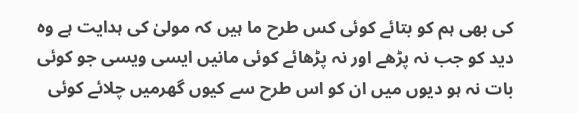کی بھی ہم کو بتائے کوئی کس طرح ما ہیں کہ مولیٰ کی ہدایت ہے وہ دید کو جب نہ پڑھے اور نہ پڑھائے کوئی مانیں ایسی ویسی جو کوئی بات نہ ہو دیوں میں ان کو اس طرح سے کیوں گھرمیں چلائے کوئی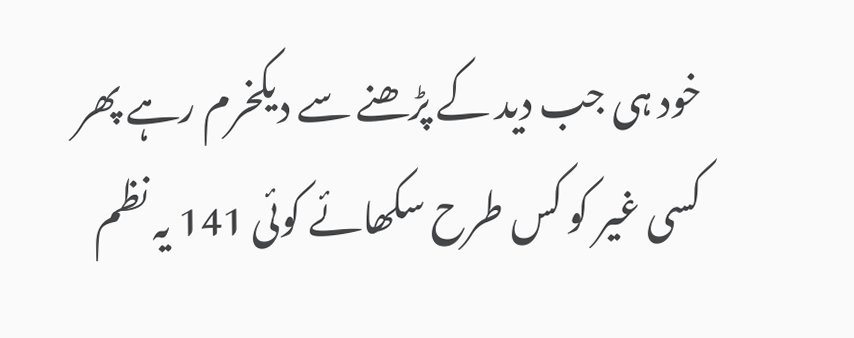خود ہی جب دید کے پڑھنے سے دیکخرم رہے پھر کسی غیر کو کس طرح سکھائے کوئی 141 یہ نظم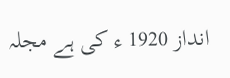انداز 1920 ء کی ہے مجلہ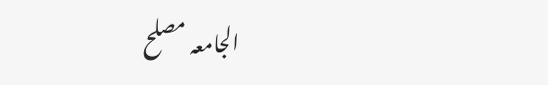الجامعہ مصلح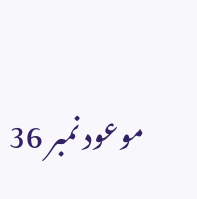موعود نمبر 36